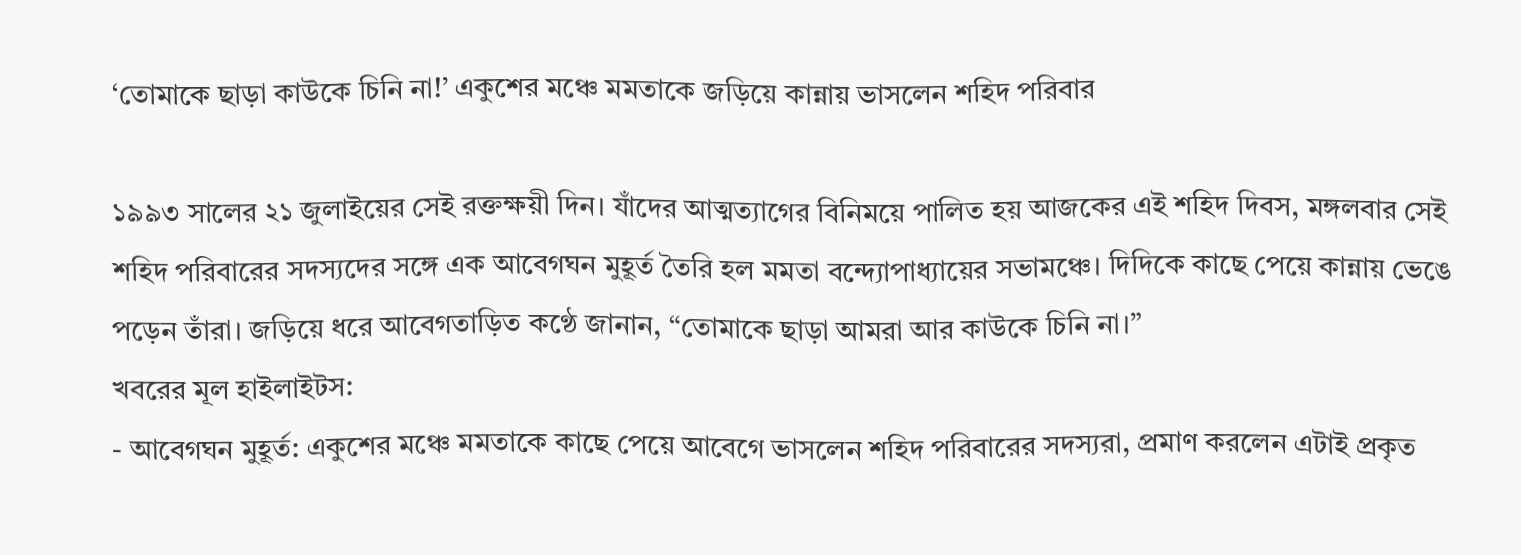‘তোমাকে ছাড়া কাউকে চিনি না!’ একুশের মঞ্চে মমতাকে জড়িয়ে কান্নায় ভাসলেন শহিদ পরিবার

১৯৯৩ সালের ২১ জুলাইয়ের সেই রক্তক্ষয়ী দিন। যাঁদের আত্মত্যাগের বিনিময়ে পালিত হয় আজকের এই শহিদ দিবস, মঙ্গলবার সেই শহিদ পরিবারের সদস্যদের সঙ্গে এক আবেগঘন মুহূর্ত তৈরি হল মমতা বন্দ্যোপাধ্যায়ের সভামঞ্চে। দিদিকে কাছে পেয়ে কান্নায় ভেঙে পড়েন তাঁরা। জড়িয়ে ধরে আবেগতাড়িত কণ্ঠে জানান, “তোমাকে ছাড়া আমরা আর কাউকে চিনি না।”
খবরের মূল হাইলাইটস:
- আবেগঘন মুহূর্ত: একুশের মঞ্চে মমতাকে কাছে পেয়ে আবেগে ভাসলেন শহিদ পরিবারের সদস্যরা, প্রমাণ করলেন এটাই প্রকৃত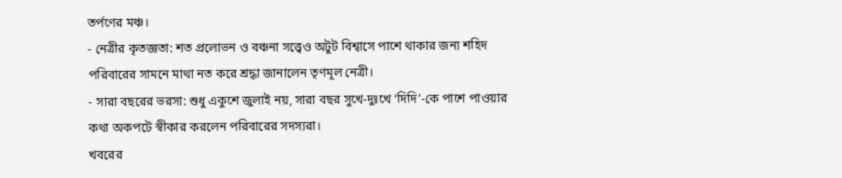তর্পণের মঞ্চ।
- নেত্রীর কৃতজ্ঞতা: শত প্রলোভন ও বঞ্চনা সত্ত্বেও অটুট বিশ্বাসে পাশে থাকার জন্য শহিদ পরিবারের সামনে মাথা নত করে শ্রদ্ধা জানালেন তৃণমূল নেত্রী।
- সারা বছরের ভরসা: শুধু একুশে জুলাই নয়, সারা বছর সুখে-দুঃখে ‘দিদি’-কে পাশে পাওয়ার কথা অকপটে স্বীকার করলেন পরিবারের সদস্যরা।
খবরের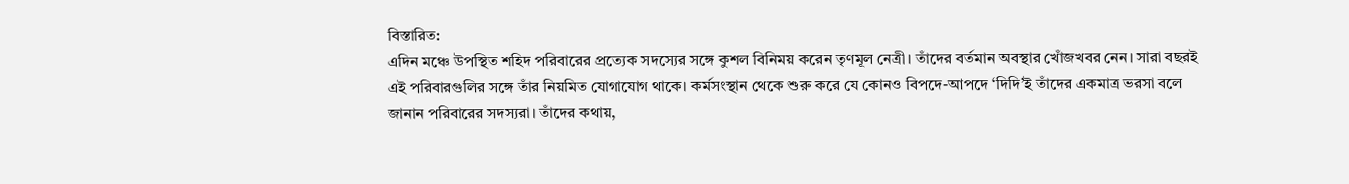বিস্তারিত:
এদিন মঞ্চে উপস্থিত শহিদ পরিবারের প্রত্যেক সদস্যের সঙ্গে কুশল বিনিময় করেন তৃণমূল নেত্রী। তাঁদের বর্তমান অবস্থার খোঁজখবর নেন। সারা বছরই এই পরিবারগুলির সঙ্গে তাঁর নিয়মিত যোগাযোগ থাকে। কর্মসংস্থান থেকে শুরু করে যে কোনও বিপদে-আপদে ‘দিদি’ই তাঁদের একমাত্র ভরসা বলে জানান পরিবারের সদস্যরা। তাঁদের কথায়,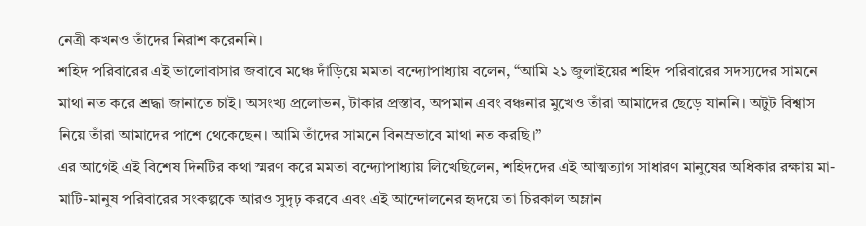নেত্রী কখনও তাঁদের নিরাশ করেননি।
শহিদ পরিবারের এই ভালোবাসার জবাবে মঞ্চে দাঁড়িয়ে মমতা বন্দ্যোপাধ্যায় বলেন, “আমি ২১ জুলাইয়ের শহিদ পরিবারের সদস্যদের সামনে মাথা নত করে শ্রদ্ধা জানাতে চাই। অসংখ্য প্রলোভন, টাকার প্রস্তাব, অপমান এবং বঞ্চনার মুখেও তাঁরা আমাদের ছেড়ে যাননি। অটুট বিশ্বাস নিয়ে তাঁরা আমাদের পাশে থেকেছেন। আমি তাঁদের সামনে বিনম্রভাবে মাথা নত করছি।”
এর আগেই এই বিশেষ দিনটির কথা স্মরণ করে মমতা বন্দ্যোপাধ্যায় লিখেছিলেন, শহিদদের এই আত্মত্যাগ সাধারণ মানুষের অধিকার রক্ষায় মা-মাটি-মানুষ পরিবারের সংকল্পকে আরও সুদৃঢ় করবে এবং এই আন্দোলনের হৃদয়ে তা চিরকাল অম্লান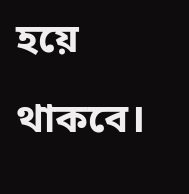হয়ে থাকবে।